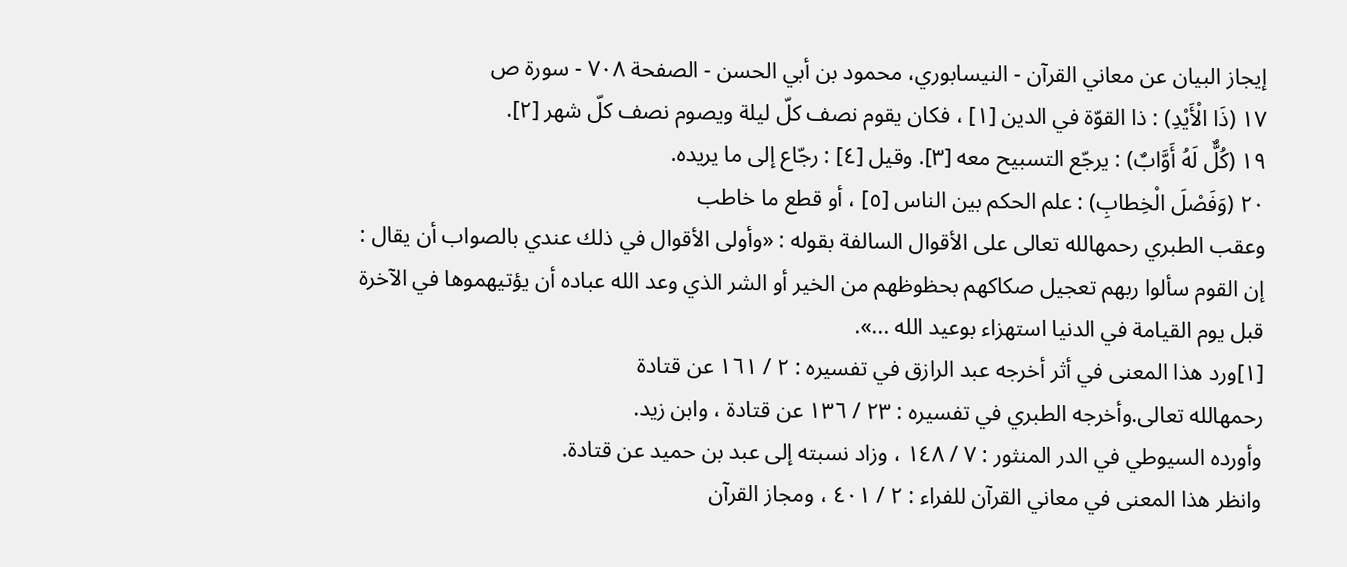إيجاز البيان عن معاني القرآن - النيسابوري، محمود بن أبي الحسن - الصفحة ٧٠٨ - سورة ص
١٧ (ذَا الْأَيْدِ) : ذا القوّة في الدين [١] ، فكان يقوم نصف كلّ ليلة ويصوم نصف كلّ شهر [٢].
١٩ (كُلٌّ لَهُ أَوَّابٌ) : يرجّع التسبيح معه [٣]. وقيل [٤] : رجّاع إلى ما يريده.
٢٠ (وَفَصْلَ الْخِطابِ) : علم الحكم بين الناس [٥] ، أو قطع ما خاطب
وعقب الطبري رحمهالله تعالى على الأقوال السالفة بقوله : «وأولى الأقوال في ذلك عندي بالصواب أن يقال : إن القوم سألوا ربهم تعجيل صكاكهم بحظوظهم من الخير أو الشر الذي وعد الله عباده أن يؤتيهموها في الآخرة قبل يوم القيامة في الدنيا استهزاء بوعيد الله ...».
[١]ورد هذا المعنى في أثر أخرجه عبد الرازق في تفسيره : ٢ / ١٦١ عن قتادة
رحمهالله تعالى.وأخرجه الطبري في تفسيره : ٢٣ / ١٣٦ عن قتادة ، وابن زيد.
وأورده السيوطي في الدر المنثور : ٧ / ١٤٨ ، وزاد نسبته إلى عبد بن حميد عن قتادة.
وانظر هذا المعنى في معاني القرآن للفراء : ٢ / ٤٠١ ، ومجاز القرآن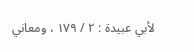لأبي عبيدة : ٢ / ١٧٩ ، ومعاني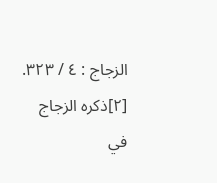الزجاج : ٤ / ٣٢٣.
[٢]ذكره الزجاج في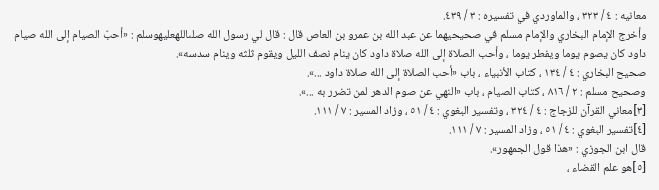معانيه : ٤ / ٣٢٣ ، والماوردي في تفسيره : ٣ / ٤٣٩.
وأخرج الإمام البخاري والإمام مسلم في صحيحيهما عن عبد الله بن عمرو بن العاص قال : قال لي رسول الله صلىاللهعليهوسلم : «أحبّ الصيام إلى الله صيام داود كان يصوم يوما ويفطر يوما ، وأحب الصلاة إلى الله صلاة داود كان ينام نصف الليل ويقوم ثلثه وينام سدسه».
صحيح البخاري : ٤ / ١٣٤ ، كتاب الأنبياء ، باب «أحب الصلاة إلى الله صلاة داود ...».
وصحيح مسلم : ٢ / ٨١٦ ، كتاب الصيام ، باب «النهي عن صوم الدهر لمن تضرر به ...».
[٣]معاني القرآن للزجاج : ٤ / ٣٢٤ ، وتفسير البغوي : ٤ / ٥١ ، وزاد المسير : ٧ / ١١١.
[٤]تفسير البغوي : ٤ / ٥١ ، وزاد المسير : ٧ / ١١١.
قال ابن الجوزي : «هذا قول الجمهور».
[٥]هو علم القضاء ،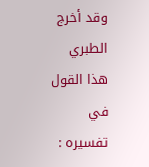وقد أخرج الطبري هذا القول في تفسيره :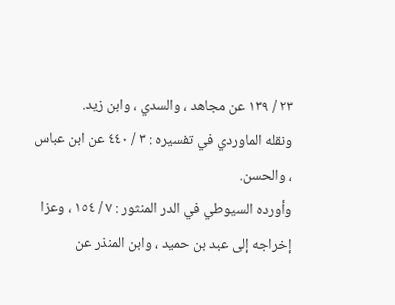٢٣ / ١٣٩ عن مجاهد ، والسدي ، وابن زيد.
ونقله الماوردي في تفسيره : ٣ / ٤٤٠ عن ابن عباس ، والحسن.
وأورده السيوطي في الدر المنثور : ٧ / ١٥٤ ، وعزا إخراجه إلى عبد بن حميد ، وابن المنذر عن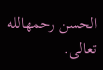الحسن رحمهالله تعالى.